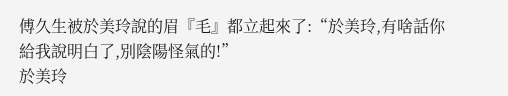傅久生被於美玲說的眉『毛』都立起來了:“於美玲,有啥話你給我說明白了,別陰陽怪氣的!”
於美玲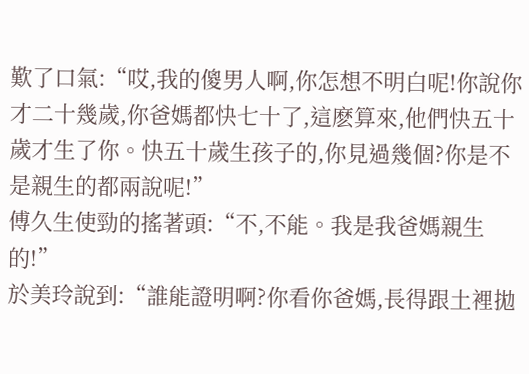歎了口氣:“哎,我的傻男人啊,你怎想不明白呢!你說你才二十幾歲,你爸媽都快七十了,這麽算來,他們快五十歲才生了你。快五十歲生孩子的,你見過幾個?你是不是親生的都兩說呢!”
傅久生使勁的搖著頭:“不,不能。我是我爸媽親生的!”
於美玲說到:“誰能證明啊?你看你爸媽,長得跟土裡拋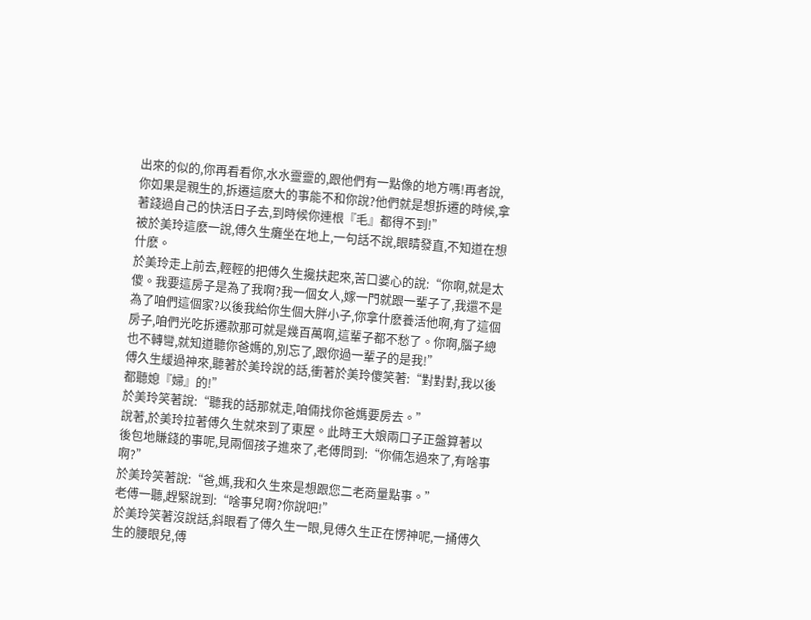出來的似的,你再看看你,水水靈靈的,跟他們有一點像的地方嗎!再者說,你如果是親生的,拆遷這麽大的事能不和你說?他們就是想拆遷的時候,拿著錢過自己的快活日子去,到時候你連根『毛』都得不到!”
被於美玲這麽一說,傅久生癱坐在地上,一句話不說,眼睛發直,不知道在想什麽。
於美玲走上前去,輕輕的把傅久生攙扶起來,苦口婆心的說:“你啊,就是太傻。我要這房子是為了我啊?我一個女人,嫁一門就跟一輩子了,我還不是為了咱們這個家?以後我給你生個大胖小子,你拿什麽養活他啊,有了這個房子,咱們光吃拆遷款那可就是幾百萬啊,這輩子都不愁了。你啊,腦子總也不轉彎,就知道聽你爸媽的,別忘了,跟你過一輩子的是我!”
傅久生緩過神來,聽著於美玲說的話,衝著於美玲傻笑著:“對對對,我以後都聽媳『婦』的!”
於美玲笑著說:“聽我的話那就走,咱倆找你爸媽要房去。”
說著,於美玲拉著傅久生就來到了東屋。此時王大娘兩口子正盤算著以後包地賺錢的事呢,見兩個孩子進來了,老傅問到:“你倆怎過來了,有啥事啊?”
於美玲笑著說:“爸,媽,我和久生來是想跟您二老商量點事。”
老傅一聽,趕緊說到:“啥事兒啊?你說吧!”
於美玲笑著沒說話,斜眼看了傅久生一眼,見傅久生正在愣神呢,一捅傅久生的腰眼兒,傅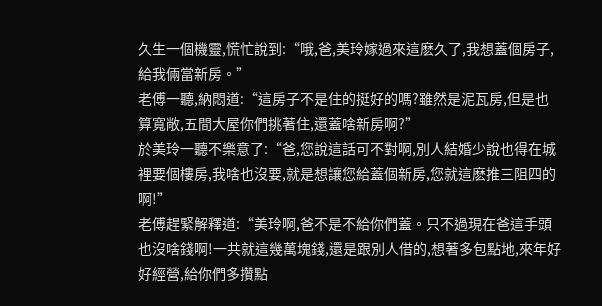久生一個機靈,慌忙說到:“哦,爸,美玲嫁過來這麽久了,我想蓋個房子,給我倆當新房。”
老傅一聽,納悶道:“這房子不是住的挺好的嗎?雖然是泥瓦房,但是也算寬敞,五間大屋你們挑著住,還蓋啥新房啊?”
於美玲一聽不樂意了:“爸,您說這話可不對啊,別人結婚少說也得在城裡要個樓房,我啥也沒要,就是想讓您給蓋個新房,您就這麽推三阻四的啊!”
老傅趕緊解釋道:“美玲啊,爸不是不給你們蓋。只不過現在爸這手頭也沒啥錢啊!一共就這幾萬塊錢,還是跟別人借的,想著多包點地,來年好好經營,給你們多攢點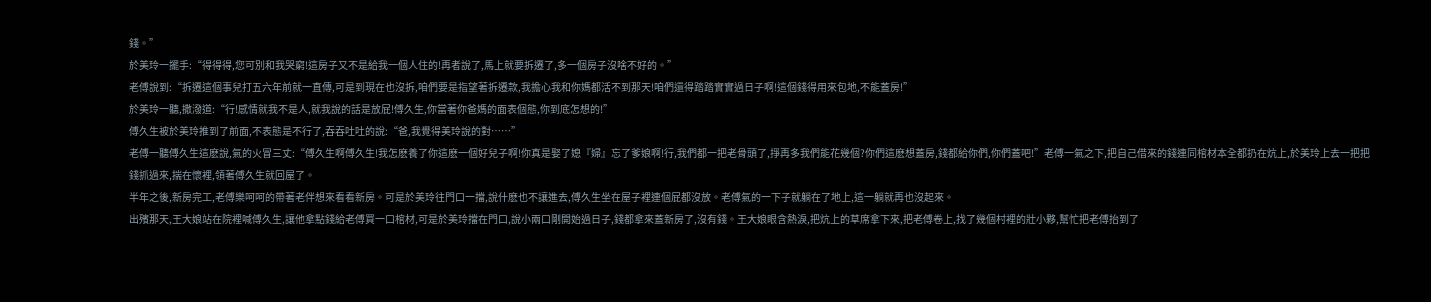錢。”
於美玲一擺手:“得得得,您可別和我哭窮!這房子又不是給我一個人住的!再者說了,馬上就要拆遷了,多一個房子沒啥不好的。”
老傅說到:“拆遷這個事兒打五六年前就一直傳,可是到現在也沒拆,咱們要是指望著拆遷款,我擔心我和你媽都活不到那天!咱們還得踏踏實實過日子啊!這個錢得用來包地,不能蓋房!”
於美玲一聽,撒潑道:“行!感情就我不是人,就我說的話是放屁!傅久生,你當著你爸媽的面表個態,你到底怎想的!”
傅久生被於美玲推到了前面,不表態是不行了,吞吞吐吐的說:“爸,我覺得美玲說的對……”
老傅一聽傅久生這麽說,氣的火冒三丈:“傅久生啊傅久生!我怎麽養了你這麽一個好兒子啊!你真是娶了媳『婦』忘了爹娘啊!行,我們都一把老骨頭了,掙再多我們能花幾個?你們這麽想蓋房,錢都給你們,你們蓋吧!”老傅一氣之下,把自己借來的錢連同棺材本全都扔在炕上,於美玲上去一把把錢抓過來,揣在懷裡,領著傅久生就回屋了。
半年之後,新房完工,老傅樂呵呵的帶著老伴想來看看新房。可是於美玲往門口一擋,說什麽也不讓進去,傅久生坐在屋子裡連個屁都沒放。老傅氣的一下子就躺在了地上,這一躺就再也沒起來。
出殯那天,王大娘站在院裡喊傅久生,讓他拿點錢給老傅買一口棺材,可是於美玲擋在門口,說小兩口剛開始過日子,錢都拿來蓋新房了,沒有錢。王大娘眼含熱淚,把炕上的草席拿下來,把老傅卷上,找了幾個村裡的壯小夥,幫忙把老傅抬到了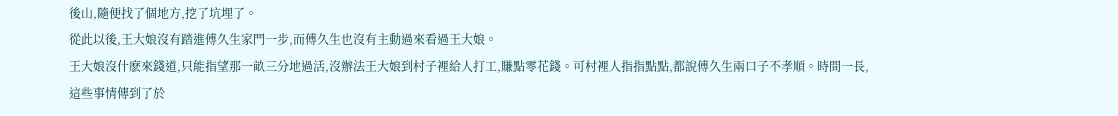後山,隨便找了個地方,挖了坑埋了。
從此以後,王大娘沒有踏進傅久生家門一步,而傅久生也沒有主動過來看過王大娘。
王大娘沒什麽來錢道,只能指望那一畝三分地過活,沒辦法王大娘到村子裡給人打工,賺點零花錢。可村裡人指指點點,都說傅久生兩口子不孝順。時間一長,這些事情傳到了於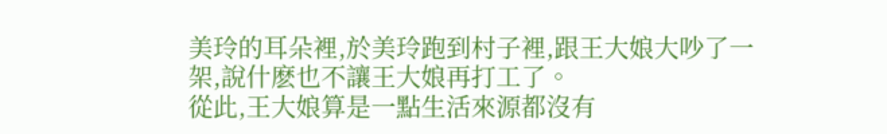美玲的耳朵裡,於美玲跑到村子裡,跟王大娘大吵了一架,說什麽也不讓王大娘再打工了。
從此,王大娘算是一點生活來源都沒有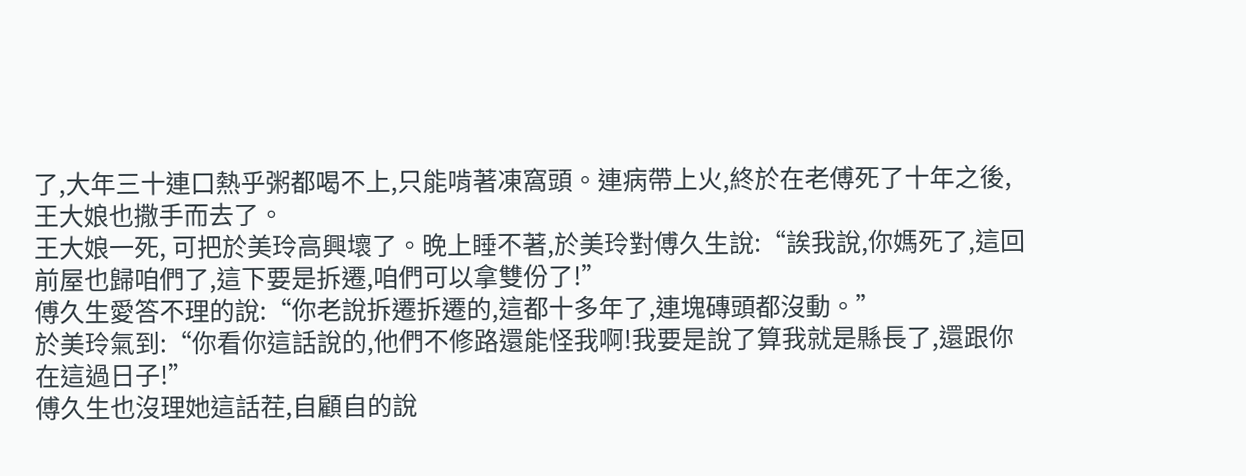了,大年三十連口熱乎粥都喝不上,只能啃著凍窩頭。連病帶上火,終於在老傅死了十年之後,王大娘也撒手而去了。
王大娘一死, 可把於美玲高興壞了。晚上睡不著,於美玲對傅久生說:“誒我說,你媽死了,這回前屋也歸咱們了,這下要是拆遷,咱們可以拿雙份了!”
傅久生愛答不理的說:“你老說拆遷拆遷的,這都十多年了,連塊磚頭都沒動。”
於美玲氣到:“你看你這話說的,他們不修路還能怪我啊!我要是說了算我就是縣長了,還跟你在這過日子!”
傅久生也沒理她這話茬,自顧自的說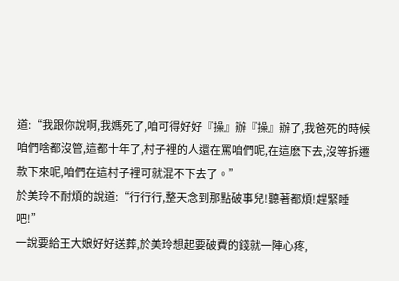道:“我跟你說啊,我媽死了,咱可得好好『操』辦『操』辦了,我爸死的時候咱們啥都沒管,這都十年了,村子裡的人還在罵咱們呢,在這麽下去,沒等拆遷款下來呢,咱們在這村子裡可就混不下去了。”
於美玲不耐煩的說道:“行行行,整天念到那點破事兒!聽著都煩!趕緊睡吧!”
一說要給王大娘好好送葬,於美玲想起要破費的錢就一陣心疼,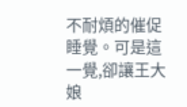不耐煩的催促睡覺。可是這一覺,卻讓王大娘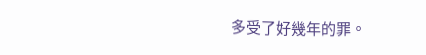多受了好幾年的罪。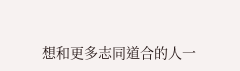想和更多志同道合的人一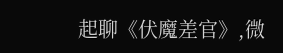起聊《伏魔差官》,微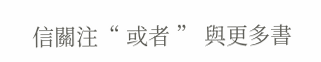信關注“ 或者 ” 與更多書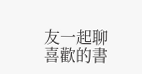友一起聊喜歡的書